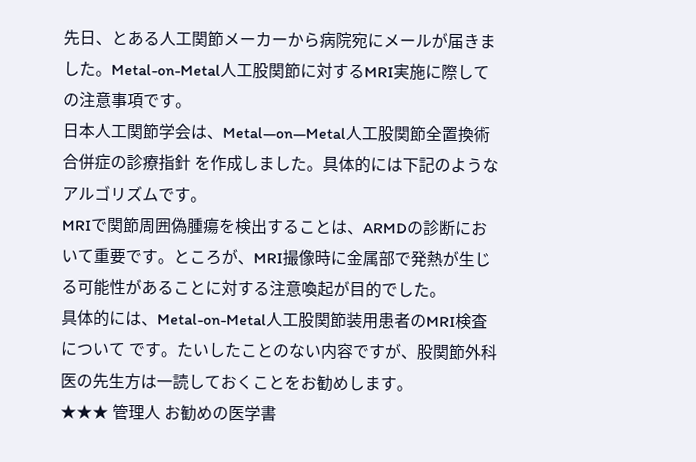先日、とある人工関節メーカーから病院宛にメールが届きました。Metal-on-Metal人工股関節に対するMRI実施に際しての注意事項です。
日本人工関節学会は、Metal―on―Metal人工股関節全置換術合併症の診療指針 を作成しました。具体的には下記のようなアルゴリズムです。
MRIで関節周囲偽腫瘍を検出することは、ARMDの診断において重要です。ところが、MRI撮像時に金属部で発熱が生じる可能性があることに対する注意喚起が目的でした。
具体的には、Metal-on-Metal人工股関節装用患者のMRI検査について です。たいしたことのない内容ですが、股関節外科医の先生方は一読しておくことをお勧めします。
★★★ 管理人 お勧めの医学書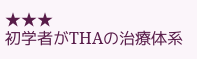★★★
初学者がTHAの治療体系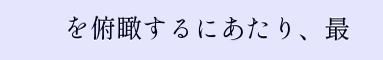を俯瞰するにあたり、最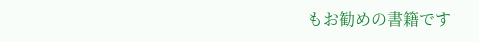もお勧めの書籍です